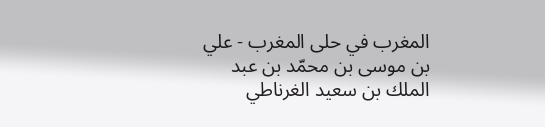المغرب في حلى المغرب - علي بن موسى بن محمّد بن عبد الملك بن سعيد الغرناطي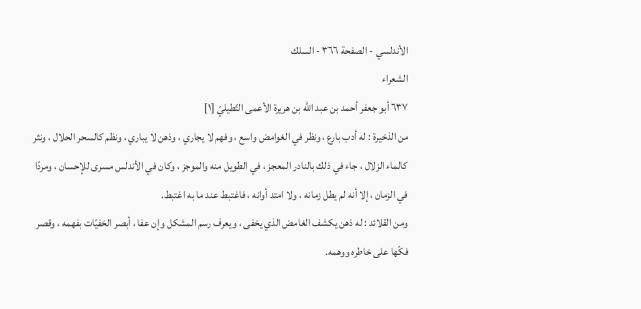الأندلسي - الصفحة ٣٦٦ - السلك
الشعراء
٦٣٧ أبو جعفر أحمد بن عبد الله بن هريرة الأعمى التّطيليّ [١]
من الذخيرة : له أدب بارع ، ونظر في الغوامض واسع ، وفهم لا يجاري ، وذهن لا يباري ، ونظم كالسحر الحلال ، ونثر كالماء الزلال ، جاء في ذلك بالنادر المعجز ، في الطويل منه والموجز ، وكان في الأندلس مسرى للإحسان ، ومردّا في الزمان ، إلا أنه لم يطل زمانه ، ولا امتد أوانه ، فاغتبط عند ما به اغتبط.
ومن القلائد : له ذهن يكشف الغامض الذي يخفى ، ويعرف رسم المشكل وإن عفا ، أبصر الخفيّات بفهمه ، وقصر فكّها على خاطره ووهمه.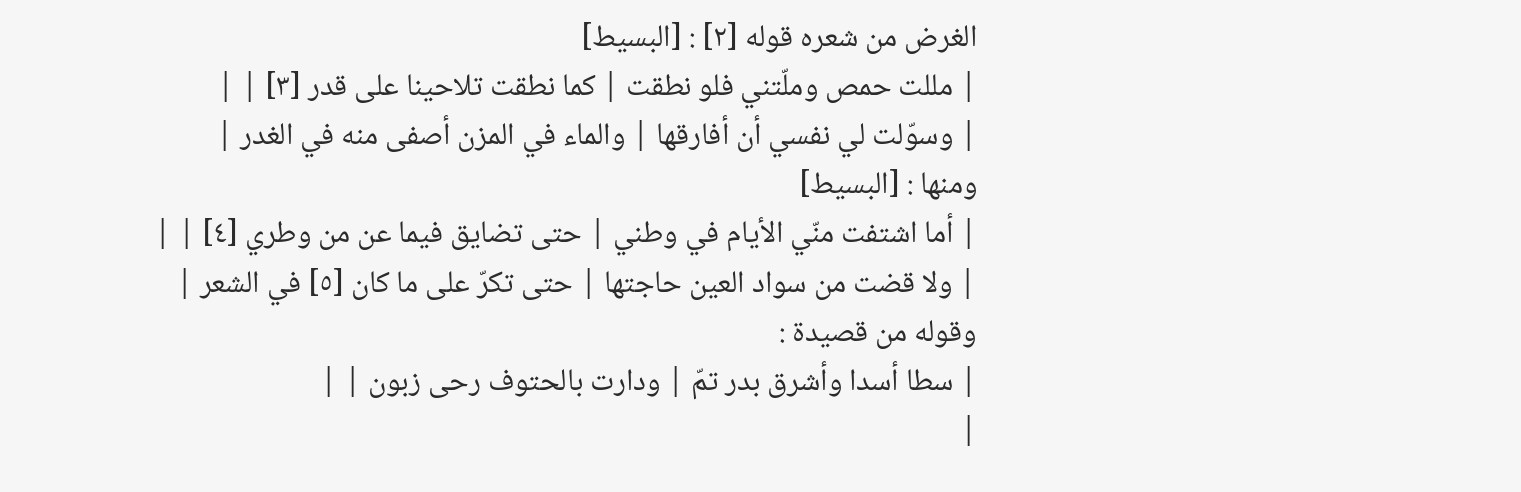الغرض من شعره قوله [٢] : [البسيط]
| مللت حمص وملّتني فلو نطقت | كما نطقت تلاحينا على قدر [٣] | |
| وسوّلت لي نفسي أن أفارقها | والماء في المزن أصفى منه في الغدر |
ومنها : [البسيط]
| أما اشتفت منّي الأيام في وطني | حتى تضايق فيما عن من وطري [٤] | |
| ولا قضت من سواد العين حاجتها | حتى تكرّ على ما كان [٥] في الشعر |
وقوله من قصيدة :
| سطا أسدا وأشرق بدر تمّ | ودارت بالحتوف رحى زبون | |
|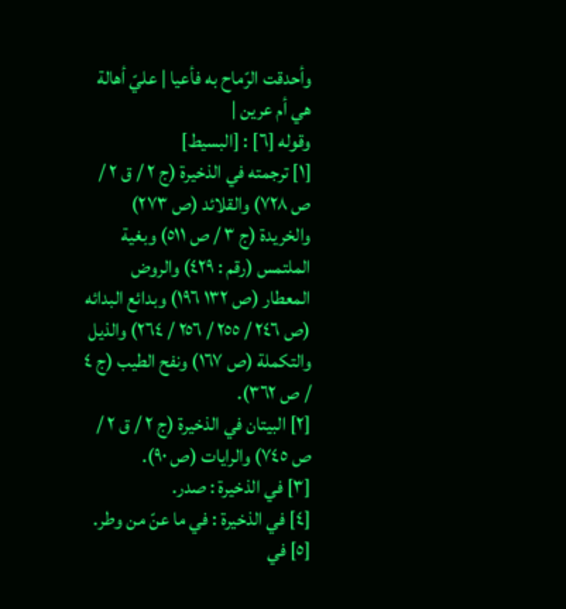وأحدقت الرّماح به فأعيا | عليّ أهالة هي أم عرين |
وقوله [٦] : [البسيط]
[١] ترجمته في الذخيرة (ج ٢ / ق ٢ / ص ٧٢٨) والقلائد (ص ٢٧٣) والخريدة (ج ٣ / ص ٥١١) وبغية الملتمس (رقم : ٤٢٩) والروض المعطار (ص ١٣٢ ١٩٦) وبدائع البدائه (ص ٢٤٦ / ٢٥٥ / ٢٥٦ / ٢٦٤) والذيل والتكملة (ص ١٦٧) ونفح الطيب (ج ٤ / ص ٣٦٢).
[٢] البيتان في الذخيرة (ج ٢ / ق ٢ / ص ٧٤٥) والرايات (ص ٩٠).
[٣] في الذخيرة : صدر.
[٤] في الذخيرة : في ما عنّ من وطر.
[٥] في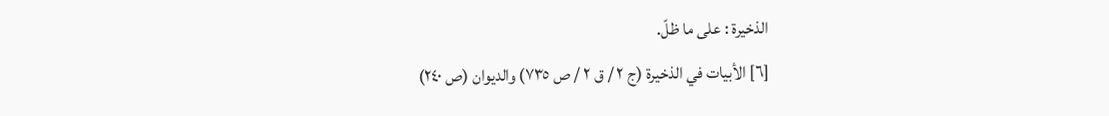الذخيرة : على ما ظلّ.
[٦] الأبيات في الذخيرة (ج ٢ / ق ٢ / ص ٧٣٥) والديوان (ص ٢٤٠)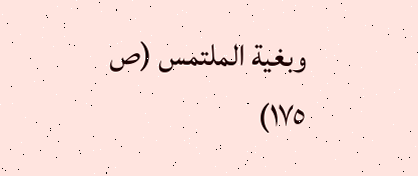وبغية الملتمس (ص ١٧٥)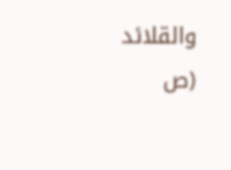والقلائد (ص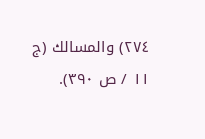٢٧٤) والمسالك (ج ١١ / ص ٣٩٠).